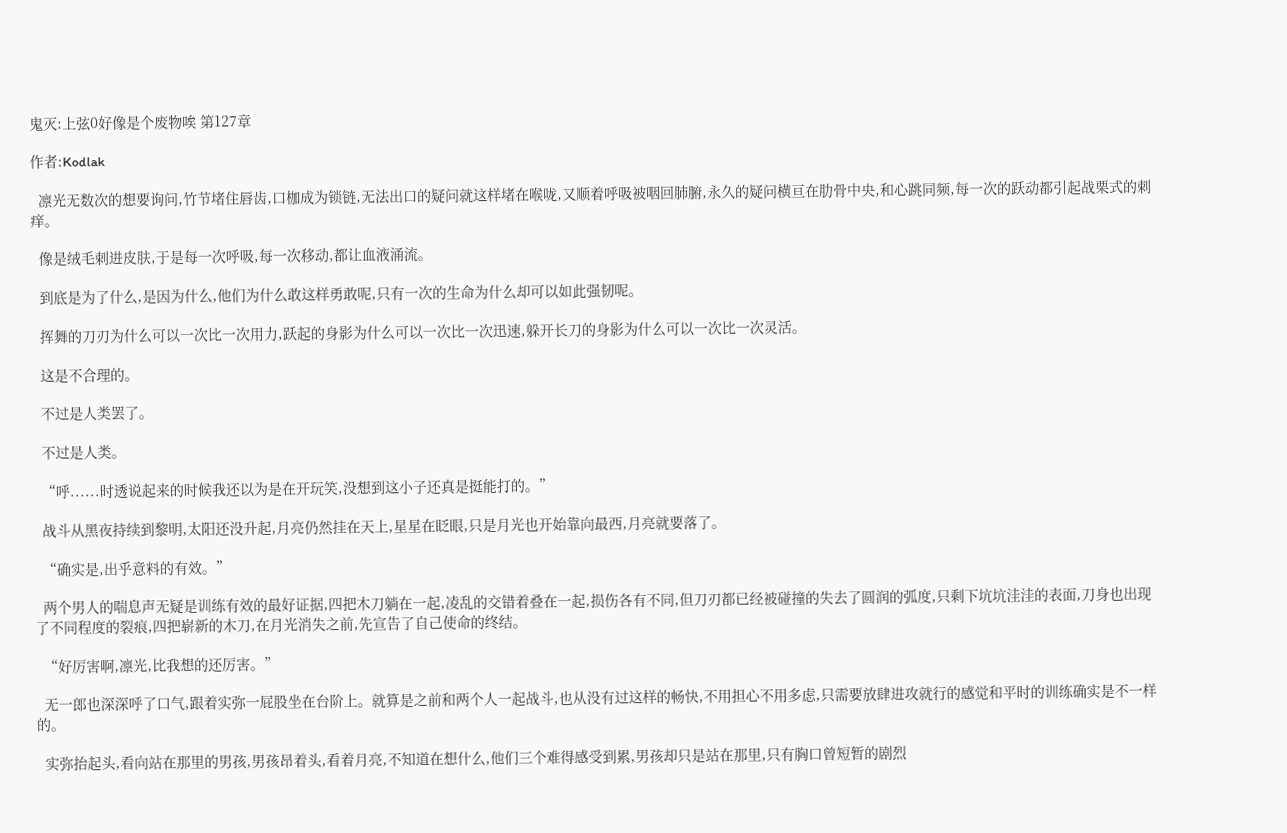鬼灭:上弦0好像是个废物唉 第127章

作者:Kodlak

  凛光无数次的想要询问,竹节堵住唇齿,口枷成为锁链,无法出口的疑问就这样堵在喉咙,又顺着呼吸被咽回肺腑,永久的疑问横亘在肋骨中央,和心跳同频,每一次的跃动都引起战栗式的刺痒。

  像是绒毛刺进皮肤,于是每一次呼吸,每一次移动,都让血液涌流。

  到底是为了什么,是因为什么,他们为什么敢这样勇敢呢,只有一次的生命为什么却可以如此强韧呢。

  挥舞的刀刃为什么可以一次比一次用力,跃起的身影为什么可以一次比一次迅速,躲开长刀的身影为什么可以一次比一次灵活。

  这是不合理的。

  不过是人类罢了。

  不过是人类。

  “呼......时透说起来的时候我还以为是在开玩笑,没想到这小子还真是挺能打的。”

  战斗从黑夜持续到黎明,太阳还没升起,月亮仍然挂在天上,星星在眨眼,只是月光也开始靠向最西,月亮就要落了。

  “确实是,出乎意料的有效。”

  两个男人的喘息声无疑是训练有效的最好证据,四把木刀躺在一起,凌乱的交错着叠在一起,损伤各有不同,但刀刃都已经被碰撞的失去了圆润的弧度,只剩下坑坑洼洼的表面,刀身也出现了不同程度的裂痕,四把崭新的木刀,在月光消失之前,先宣告了自己使命的终结。

  “好厉害啊,凛光,比我想的还厉害。”

  无一郎也深深呼了口气,跟着实弥一屁股坐在台阶上。就算是之前和两个人一起战斗,也从没有过这样的畅快,不用担心不用多虑,只需要放肆进攻就行的感觉和平时的训练确实是不一样的。

  实弥抬起头,看向站在那里的男孩,男孩昂着头,看着月亮,不知道在想什么,他们三个难得感受到累,男孩却只是站在那里,只有胸口曾短暂的剧烈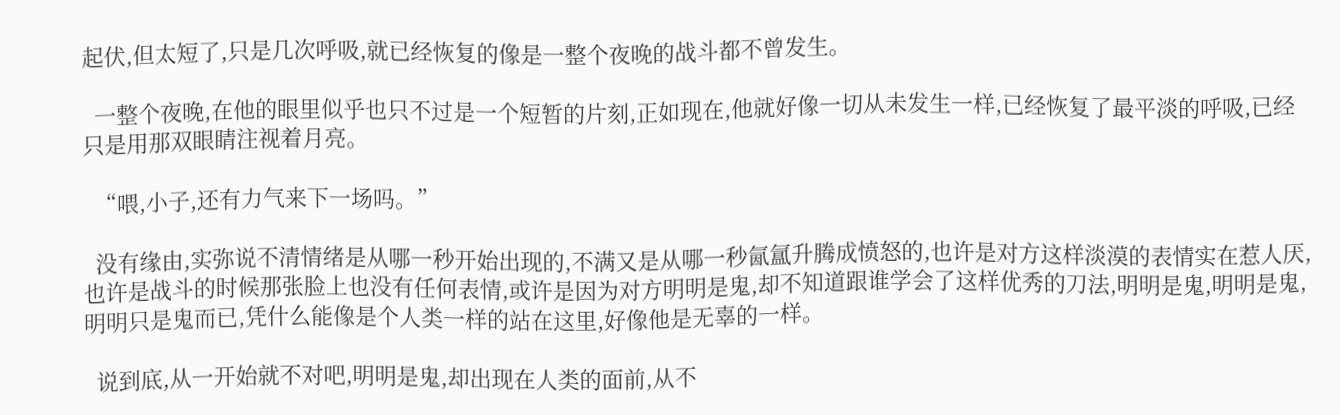起伏,但太短了,只是几次呼吸,就已经恢复的像是一整个夜晚的战斗都不曾发生。

  一整个夜晚,在他的眼里似乎也只不过是一个短暂的片刻,正如现在,他就好像一切从未发生一样,已经恢复了最平淡的呼吸,已经只是用那双眼睛注视着月亮。

  “喂,小子,还有力气来下一场吗。”

  没有缘由,实弥说不清情绪是从哪一秒开始出现的,不满又是从哪一秒氤氲升腾成愤怒的,也许是对方这样淡漠的表情实在惹人厌,也许是战斗的时候那张脸上也没有任何表情,或许是因为对方明明是鬼,却不知道跟谁学会了这样优秀的刀法,明明是鬼,明明是鬼,明明只是鬼而已,凭什么能像是个人类一样的站在这里,好像他是无辜的一样。

  说到底,从一开始就不对吧,明明是鬼,却出现在人类的面前,从不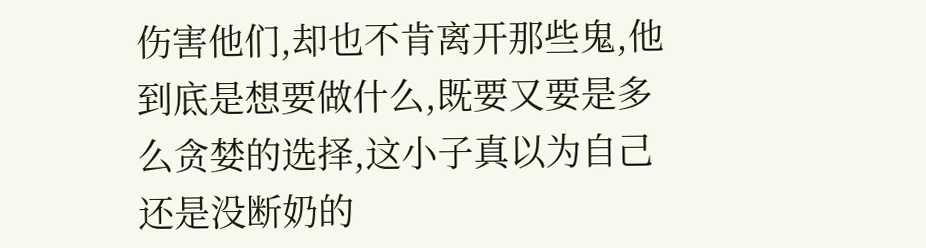伤害他们,却也不肯离开那些鬼,他到底是想要做什么,既要又要是多么贪婪的选择,这小子真以为自己还是没断奶的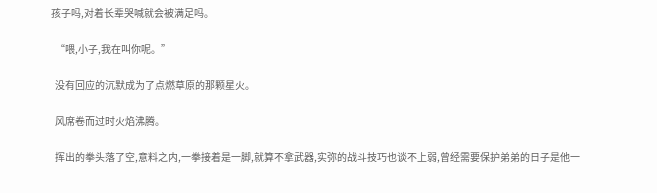孩子吗,对着长辈哭喊就会被满足吗。

  “喂,小子,我在叫你呢。”

  没有回应的沉默成为了点燃草原的那颗星火。

  风席卷而过时火焰沸腾。

  挥出的拳头落了空,意料之内,一拳接着是一脚,就算不拿武器,实弥的战斗技巧也谈不上弱,曾经需要保护弟弟的日子是他一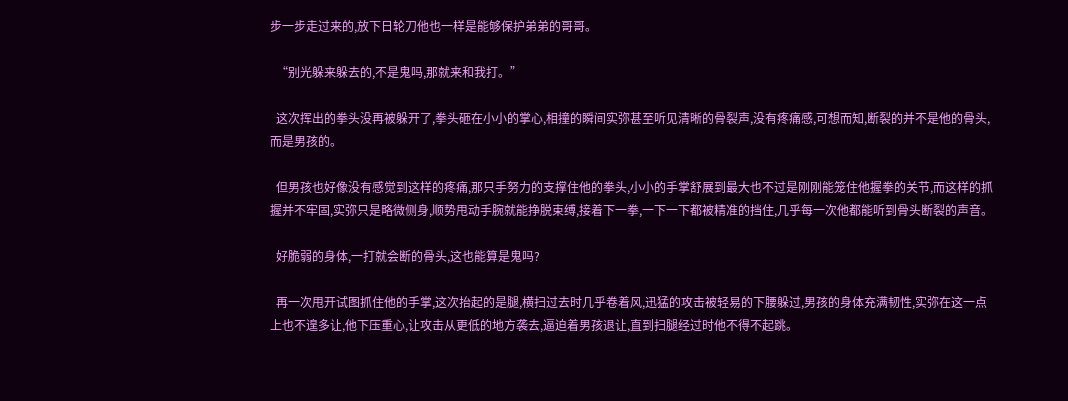步一步走过来的,放下日轮刀他也一样是能够保护弟弟的哥哥。

  “别光躲来躲去的,不是鬼吗,那就来和我打。”

  这次挥出的拳头没再被躲开了,拳头砸在小小的掌心,相撞的瞬间实弥甚至听见清晰的骨裂声,没有疼痛感,可想而知,断裂的并不是他的骨头,而是男孩的。

  但男孩也好像没有感觉到这样的疼痛,那只手努力的支撑住他的拳头,小小的手掌舒展到最大也不过是刚刚能笼住他握拳的关节,而这样的抓握并不牢固,实弥只是略微侧身,顺势甩动手腕就能挣脱束缚,接着下一拳,一下一下都被精准的挡住,几乎每一次他都能听到骨头断裂的声音。

  好脆弱的身体,一打就会断的骨头,这也能算是鬼吗?

  再一次甩开试图抓住他的手掌,这次抬起的是腿,横扫过去时几乎卷着风,迅猛的攻击被轻易的下腰躲过,男孩的身体充满韧性,实弥在这一点上也不遑多让,他下压重心,让攻击从更低的地方袭去,逼迫着男孩退让,直到扫腿经过时他不得不起跳。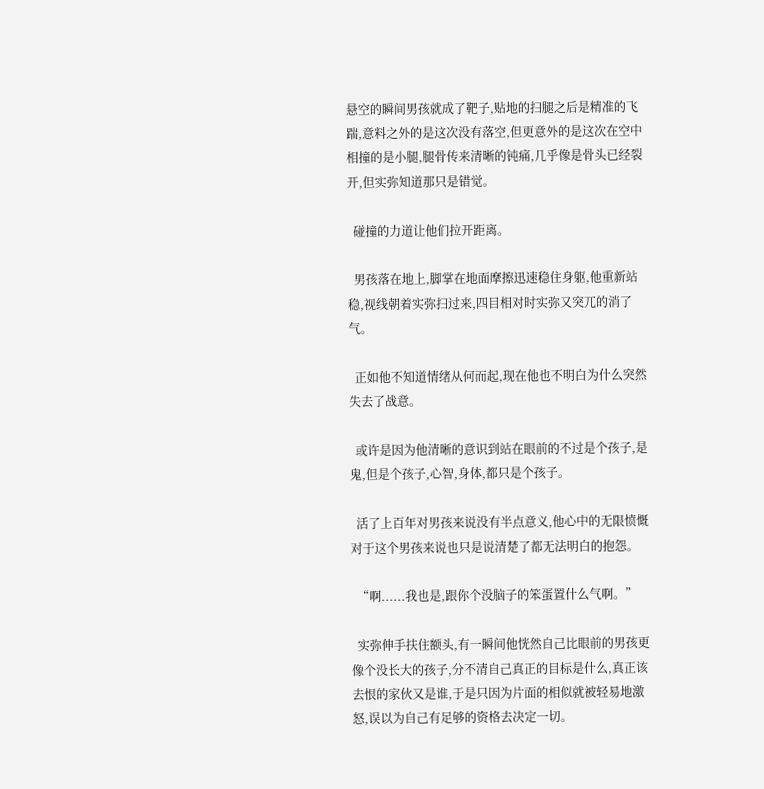悬空的瞬间男孩就成了靶子,贴地的扫腿之后是精准的飞踹,意料之外的是这次没有落空,但更意外的是这次在空中相撞的是小腿,腿骨传来清晰的钝痛,几乎像是骨头已经裂开,但实弥知道那只是错觉。

  碰撞的力道让他们拉开距离。

  男孩落在地上,脚掌在地面摩擦迅速稳住身躯,他重新站稳,视线朝着实弥扫过来,四目相对时实弥又突兀的消了气。

  正如他不知道情绪从何而起,现在他也不明白为什么突然失去了战意。

  或许是因为他清晰的意识到站在眼前的不过是个孩子,是鬼,但是个孩子,心智,身体,都只是个孩子。

  活了上百年对男孩来说没有半点意义,他心中的无限愤慨对于这个男孩来说也只是说清楚了都无法明白的抱怨。

  “啊......我也是,跟你个没脑子的笨蛋置什么气啊。”

  实弥伸手扶住额头,有一瞬间他恍然自己比眼前的男孩更像个没长大的孩子,分不清自己真正的目标是什么,真正该去恨的家伙又是谁,于是只因为片面的相似就被轻易地激怒,误以为自己有足够的资格去决定一切。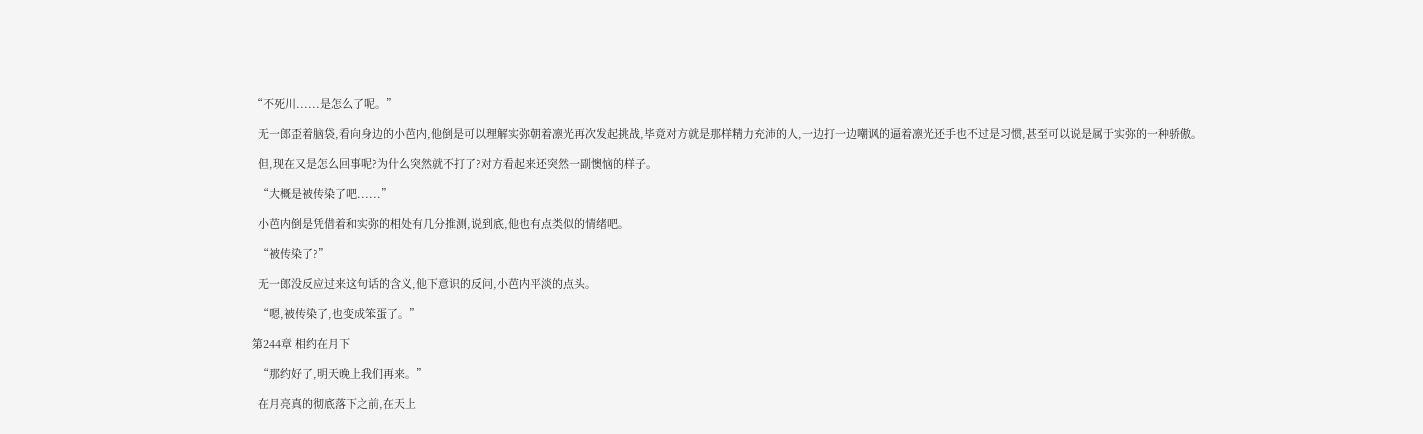“不死川......是怎么了呢。”

  无一郎歪着脑袋,看向身边的小芭内,他倒是可以理解实弥朝着凛光再次发起挑战,毕竟对方就是那样精力充沛的人,一边打一边嘲讽的逼着凛光还手也不过是习惯,甚至可以说是属于实弥的一种骄傲。

  但,现在又是怎么回事呢?为什么突然就不打了?对方看起来还突然一副懊恼的样子。

  “大概是被传染了吧......”

  小芭内倒是凭借着和实弥的相处有几分推测,说到底,他也有点类似的情绪吧。

  “被传染了?”

  无一郎没反应过来这句话的含义,他下意识的反问,小芭内平淡的点头。

  “嗯,被传染了,也变成笨蛋了。”

第244章 相约在月下

  “那约好了,明天晚上我们再来。”

  在月亮真的彻底落下之前,在天上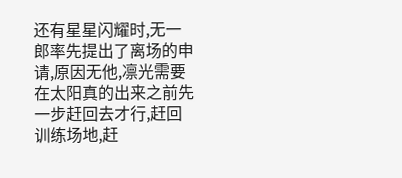还有星星闪耀时,无一郎率先提出了离场的申请,原因无他,凛光需要在太阳真的出来之前先一步赶回去才行,赶回训练场地,赶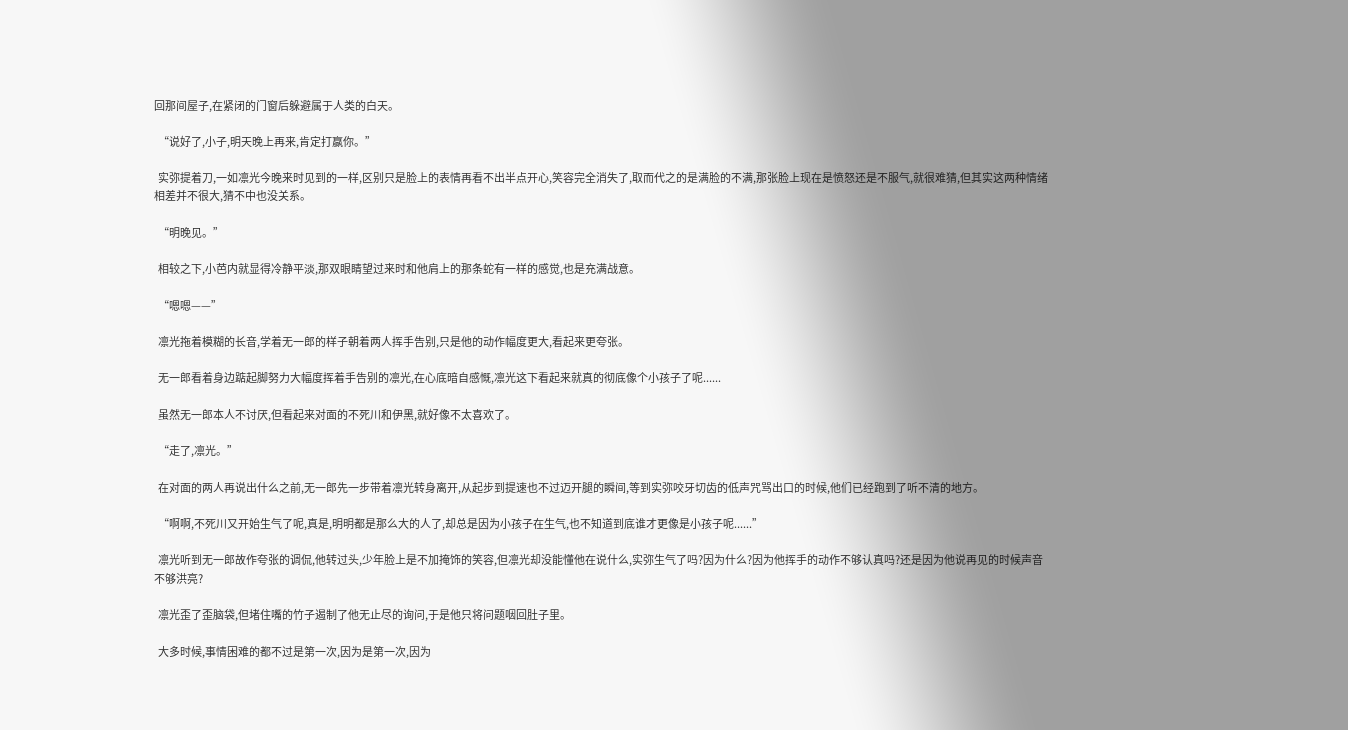回那间屋子,在紧闭的门窗后躲避属于人类的白天。

  “说好了,小子,明天晚上再来,肯定打赢你。”

  实弥提着刀,一如凛光今晚来时见到的一样,区别只是脸上的表情再看不出半点开心,笑容完全消失了,取而代之的是满脸的不满,那张脸上现在是愤怒还是不服气,就很难猜,但其实这两种情绪相差并不很大,猜不中也没关系。

  “明晚见。”

  相较之下,小芭内就显得冷静平淡,那双眼睛望过来时和他肩上的那条蛇有一样的感觉,也是充满战意。

  “嗯嗯——”

  凛光拖着模糊的长音,学着无一郎的样子朝着两人挥手告别,只是他的动作幅度更大,看起来更夸张。

  无一郎看着身边踮起脚努力大幅度挥着手告别的凛光,在心底暗自感慨,凛光这下看起来就真的彻底像个小孩子了呢......

  虽然无一郎本人不讨厌,但看起来对面的不死川和伊黑,就好像不太喜欢了。

  “走了,凛光。”

  在对面的两人再说出什么之前,无一郎先一步带着凛光转身离开,从起步到提速也不过迈开腿的瞬间,等到实弥咬牙切齿的低声咒骂出口的时候,他们已经跑到了听不清的地方。

  “啊啊,不死川又开始生气了呢,真是,明明都是那么大的人了,却总是因为小孩子在生气,也不知道到底谁才更像是小孩子呢......”

  凛光听到无一郎故作夸张的调侃,他转过头,少年脸上是不加掩饰的笑容,但凛光却没能懂他在说什么,实弥生气了吗?因为什么?因为他挥手的动作不够认真吗?还是因为他说再见的时候声音不够洪亮?

  凛光歪了歪脑袋,但堵住嘴的竹子遏制了他无止尽的询问,于是他只将问题咽回肚子里。

  大多时候,事情困难的都不过是第一次,因为是第一次,因为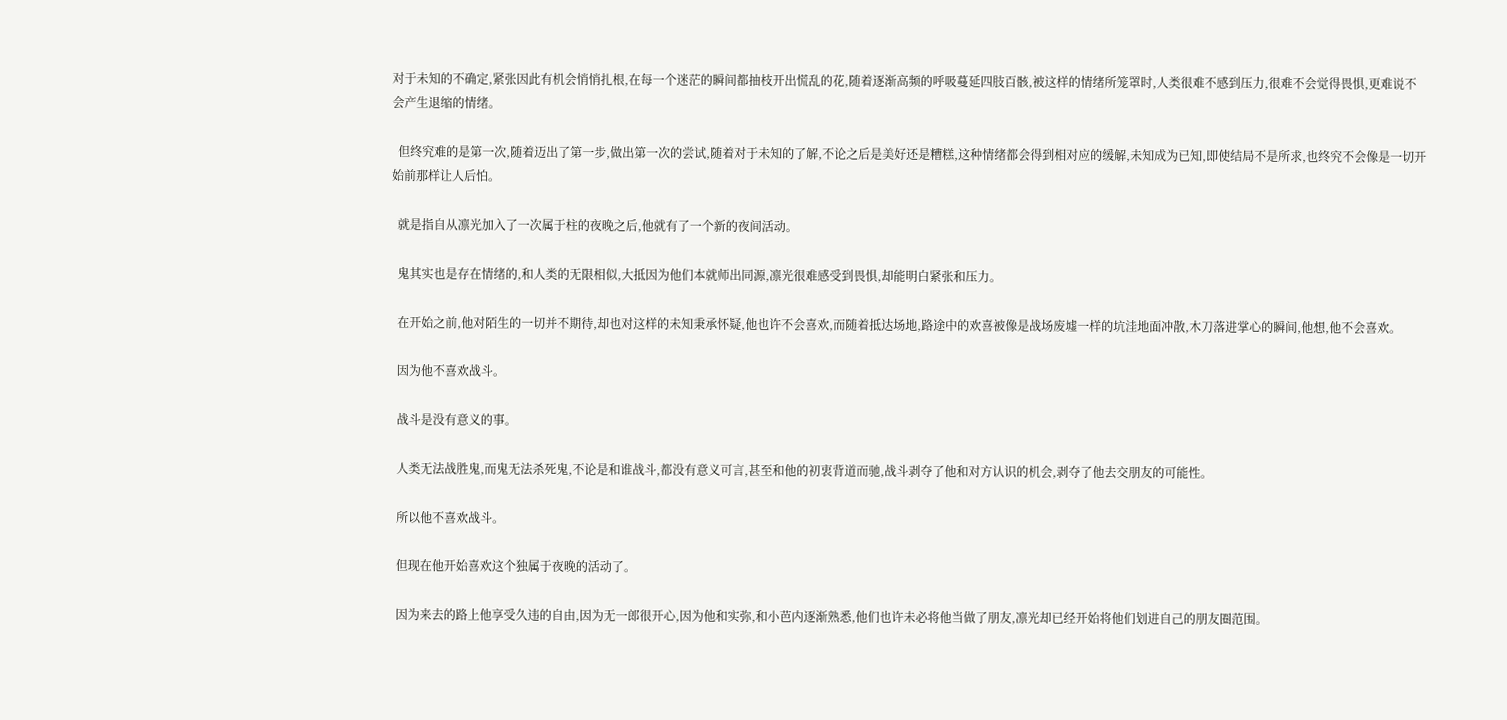对于未知的不确定,紧张因此有机会悄悄扎根,在每一个迷茫的瞬间都抽枝开出慌乱的花,随着逐渐高频的呼吸蔓延四肢百骸,被这样的情绪所笼罩时,人类很难不感到压力,很难不会觉得畏惧,更难说不会产生退缩的情绪。

  但终究难的是第一次,随着迈出了第一步,做出第一次的尝试,随着对于未知的了解,不论之后是美好还是糟糕,这种情绪都会得到相对应的缓解,未知成为已知,即使结局不是所求,也终究不会像是一切开始前那样让人后怕。

  就是指自从凛光加入了一次属于柱的夜晚之后,他就有了一个新的夜间活动。

  鬼其实也是存在情绪的,和人类的无限相似,大抵因为他们本就师出同源,凛光很难感受到畏惧,却能明白紧张和压力。

  在开始之前,他对陌生的一切并不期待,却也对这样的未知秉承怀疑,他也许不会喜欢,而随着抵达场地,路途中的欢喜被像是战场废墟一样的坑洼地面冲散,木刀落进掌心的瞬间,他想,他不会喜欢。

  因为他不喜欢战斗。

  战斗是没有意义的事。

  人类无法战胜鬼,而鬼无法杀死鬼,不论是和谁战斗,都没有意义可言,甚至和他的初衷背道而驰,战斗剥夺了他和对方认识的机会,剥夺了他去交朋友的可能性。

  所以他不喜欢战斗。

  但现在他开始喜欢这个独属于夜晚的活动了。

  因为来去的路上他享受久违的自由,因为无一郎很开心,因为他和实弥,和小芭内逐渐熟悉,他们也许未必将他当做了朋友,凛光却已经开始将他们划进自己的朋友圈范围。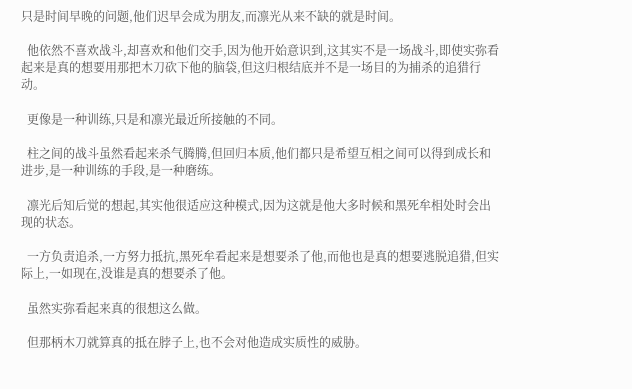只是时间早晚的问题,他们迟早会成为朋友,而凛光从来不缺的就是时间。

  他依然不喜欢战斗,却喜欢和他们交手,因为他开始意识到,这其实不是一场战斗,即使实弥看起来是真的想要用那把木刀砍下他的脑袋,但这归根结底并不是一场目的为捕杀的追猎行动。

  更像是一种训练,只是和凛光最近所接触的不同。

  柱之间的战斗虽然看起来杀气腾腾,但回归本质,他们都只是希望互相之间可以得到成长和进步,是一种训练的手段,是一种磨练。

  凛光后知后觉的想起,其实他很适应这种模式,因为这就是他大多时候和黑死牟相处时会出现的状态。

  一方负责追杀,一方努力抵抗,黑死牟看起来是想要杀了他,而他也是真的想要逃脱追猎,但实际上,一如现在,没谁是真的想要杀了他。

  虽然实弥看起来真的很想这么做。

  但那柄木刀就算真的抵在脖子上,也不会对他造成实质性的威胁。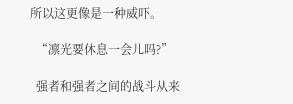所以这更像是一种威吓。

  “凛光要休息一会儿吗?”

  强者和强者之间的战斗从来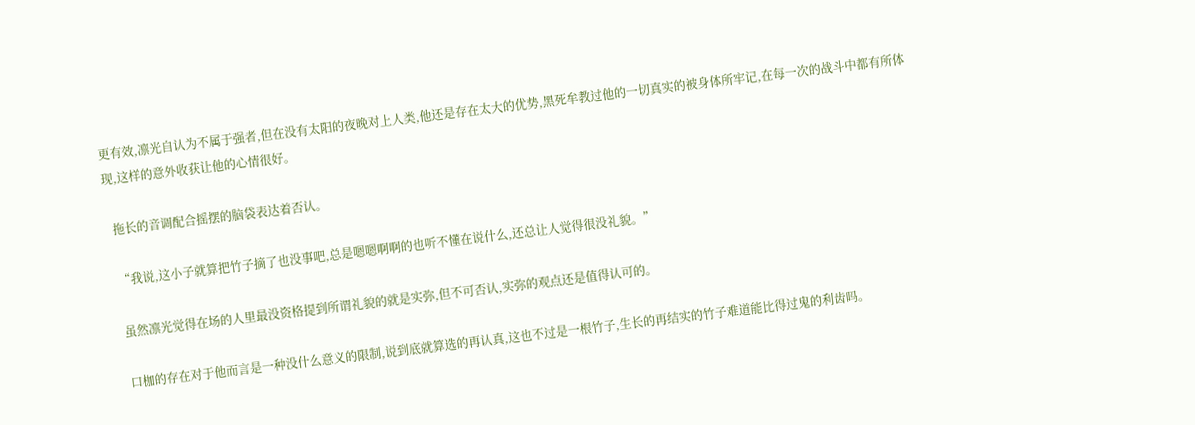更有效,凛光自认为不属于强者,但在没有太阳的夜晚对上人类,他还是存在太大的优势,黑死牟教过他的一切真实的被身体所牢记,在每一次的战斗中都有所体现,这样的意外收获让他的心情很好。

  拖长的音调配合摇摆的脑袋表达着否认。

  “我说,这小子就算把竹子摘了也没事吧,总是嗯嗯啊啊的也听不懂在说什么,还总让人觉得很没礼貌。”

  虽然凛光觉得在场的人里最没资格提到所谓礼貌的就是实弥,但不可否认,实弥的观点还是值得认可的。

  口枷的存在对于他而言是一种没什么意义的限制,说到底就算选的再认真,这也不过是一根竹子,生长的再结实的竹子难道能比得过鬼的利齿吗。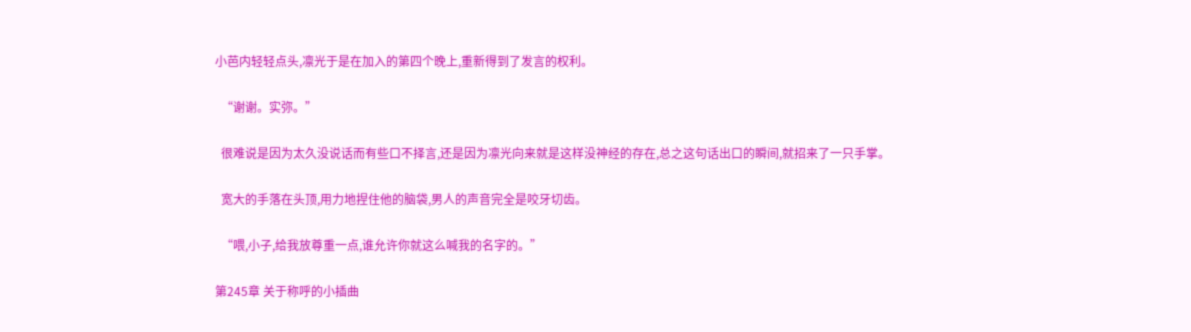小芭内轻轻点头,凛光于是在加入的第四个晚上,重新得到了发言的权利。

  “谢谢。实弥。”

  很难说是因为太久没说话而有些口不择言,还是因为凛光向来就是这样没神经的存在,总之这句话出口的瞬间,就招来了一只手掌。

  宽大的手落在头顶,用力地捏住他的脑袋,男人的声音完全是咬牙切齿。

  “喂,小子,给我放尊重一点,谁允许你就这么喊我的名字的。”

第245章 关于称呼的小插曲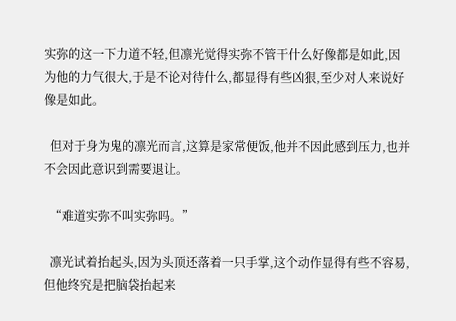实弥的这一下力道不轻,但凛光觉得实弥不管干什么好像都是如此,因为他的力气很大,于是不论对待什么,都显得有些凶狠,至少对人来说好像是如此。

  但对于身为鬼的凛光而言,这算是家常便饭,他并不因此感到压力,也并不会因此意识到需要退让。

  “难道实弥不叫实弥吗。”

  凛光试着抬起头,因为头顶还落着一只手掌,这个动作显得有些不容易,但他终究是把脑袋抬起来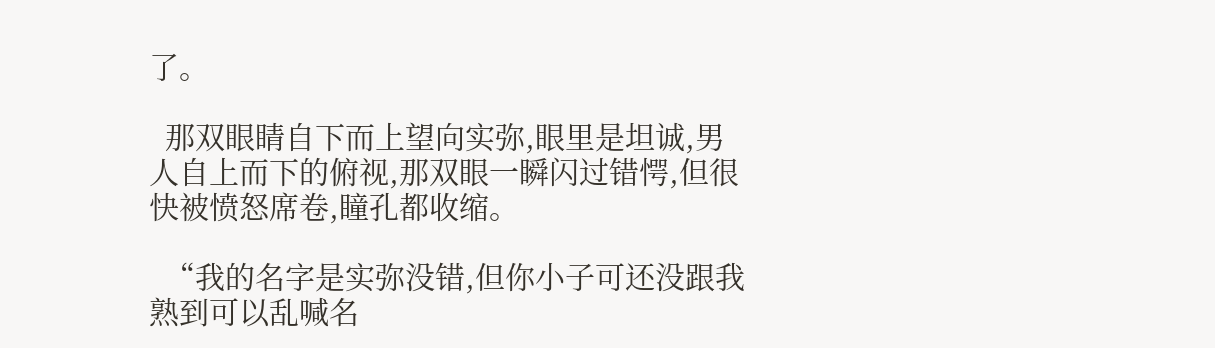了。

  那双眼睛自下而上望向实弥,眼里是坦诚,男人自上而下的俯视,那双眼一瞬闪过错愕,但很快被愤怒席卷,瞳孔都收缩。

  “我的名字是实弥没错,但你小子可还没跟我熟到可以乱喊名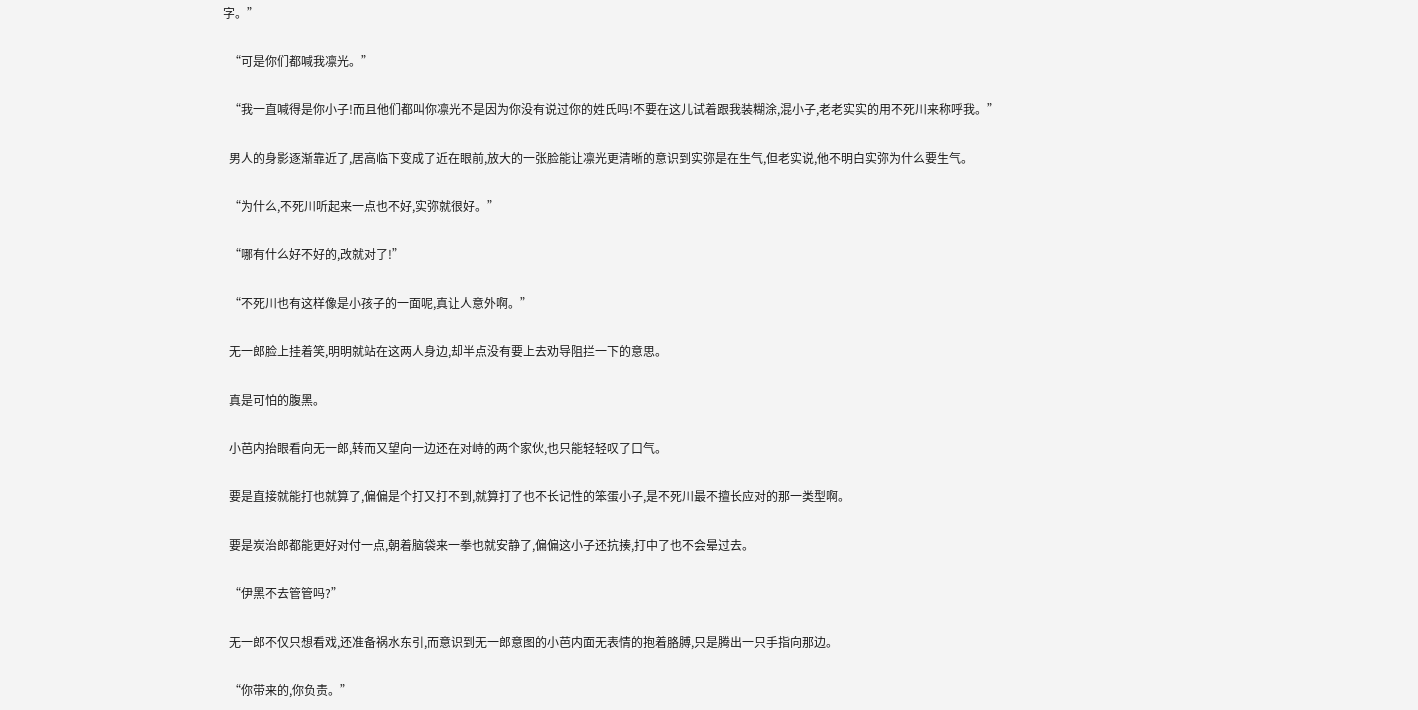字。”

  “可是你们都喊我凛光。”

  “我一直喊得是你小子!而且他们都叫你凛光不是因为你没有说过你的姓氏吗!不要在这儿试着跟我装糊涂,混小子,老老实实的用不死川来称呼我。”

  男人的身影逐渐靠近了,居高临下变成了近在眼前,放大的一张脸能让凛光更清晰的意识到实弥是在生气,但老实说,他不明白实弥为什么要生气。

  “为什么,不死川听起来一点也不好,实弥就很好。”

  “哪有什么好不好的,改就对了!”

  “不死川也有这样像是小孩子的一面呢,真让人意外啊。”

  无一郎脸上挂着笑,明明就站在这两人身边,却半点没有要上去劝导阻拦一下的意思。

  真是可怕的腹黑。

  小芭内抬眼看向无一郎,转而又望向一边还在对峙的两个家伙,也只能轻轻叹了口气。

  要是直接就能打也就算了,偏偏是个打又打不到,就算打了也不长记性的笨蛋小子,是不死川最不擅长应对的那一类型啊。

  要是炭治郎都能更好对付一点,朝着脑袋来一拳也就安静了,偏偏这小子还抗揍,打中了也不会晕过去。

  “伊黑不去管管吗?”

  无一郎不仅只想看戏,还准备祸水东引,而意识到无一郎意图的小芭内面无表情的抱着胳膊,只是腾出一只手指向那边。

  “你带来的,你负责。”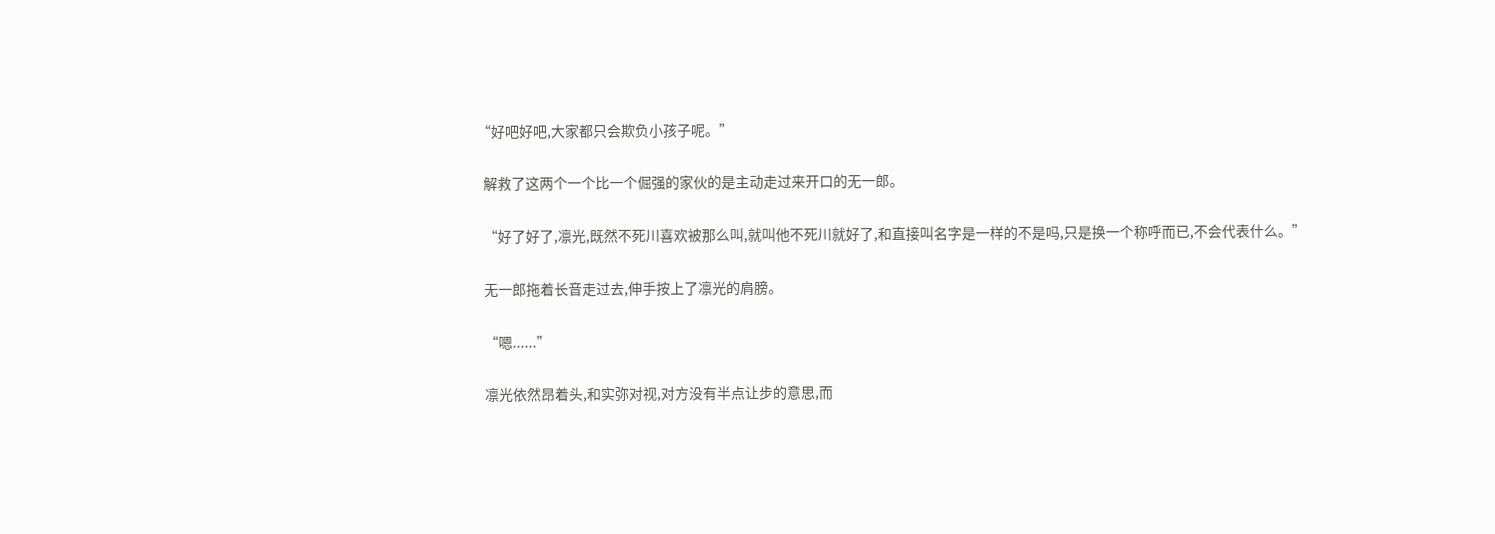“好吧好吧,大家都只会欺负小孩子呢。”

  解救了这两个一个比一个倔强的家伙的是主动走过来开口的无一郎。

  “好了好了,凛光,既然不死川喜欢被那么叫,就叫他不死川就好了,和直接叫名字是一样的不是吗,只是换一个称呼而已,不会代表什么。”

  无一郎拖着长音走过去,伸手按上了凛光的肩膀。

  “嗯......”

  凛光依然昂着头,和实弥对视,对方没有半点让步的意思,而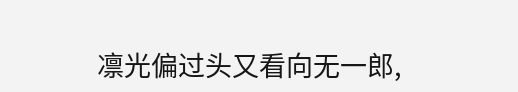凛光偏过头又看向无一郎,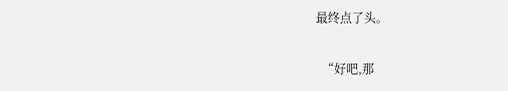最终点了头。

  “好吧,那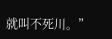就叫不死川。”